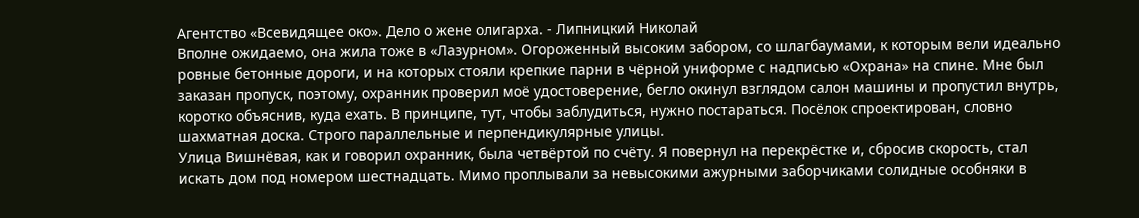Агентство «Всевидящее око». Дело о жене олигарха. - Липницкий Николай
Вполне ожидаемо, она жила тоже в «Лазурном». Огороженный высоким забором, со шлагбаумами, к которым вели идеально ровные бетонные дороги, и на которых стояли крепкие парни в чёрной униформе с надписью «Охрана» на спине. Мне был заказан пропуск, поэтому, охранник проверил моё удостоверение, бегло окинул взглядом салон машины и пропустил внутрь, коротко объяснив, куда ехать. В принципе, тут, чтобы заблудиться, нужно постараться. Посёлок спроектирован, словно шахматная доска. Строго параллельные и перпендикулярные улицы.
Улица Вишнёвая, как и говорил охранник, была четвёртой по счёту. Я повернул на перекрёстке и, сбросив скорость, стал искать дом под номером шестнадцать. Мимо проплывали за невысокими ажурными заборчиками солидные особняки в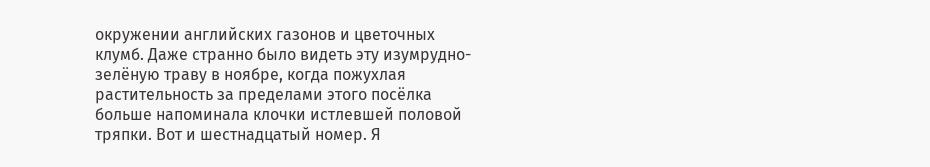окружении английских газонов и цветочных клумб. Даже странно было видеть эту изумрудно-зелёную траву в ноябре, когда пожухлая растительность за пределами этого посёлка больше напоминала клочки истлевшей половой тряпки. Вот и шестнадцатый номер. Я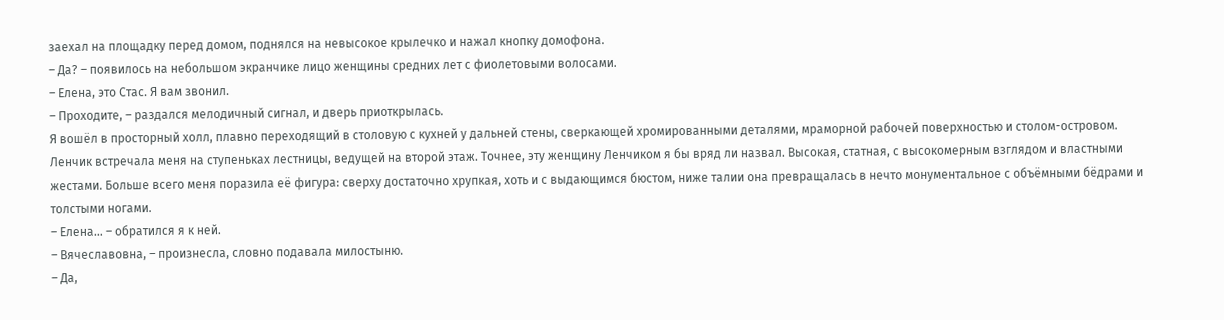заехал на площадку перед домом, поднялся на невысокое крылечко и нажал кнопку домофона.
– Да? – появилось на небольшом экранчике лицо женщины средних лет с фиолетовыми волосами.
– Елена, это Стас. Я вам звонил.
– Проходите, – раздался мелодичный сигнал, и дверь приоткрылась.
Я вошёл в просторный холл, плавно переходящий в столовую с кухней у дальней стены, сверкающей хромированными деталями, мраморной рабочей поверхностью и столом-островом. Ленчик встречала меня на ступеньках лестницы, ведущей на второй этаж. Точнее, эту женщину Ленчиком я бы вряд ли назвал. Высокая, статная, с высокомерным взглядом и властными жестами. Больше всего меня поразила её фигура: сверху достаточно хрупкая, хоть и с выдающимся бюстом, ниже талии она превращалась в нечто монументальное с объёмными бёдрами и толстыми ногами.
– Елена… – обратился я к ней.
– Вячеславовна, – произнесла, словно подавала милостыню.
– Да,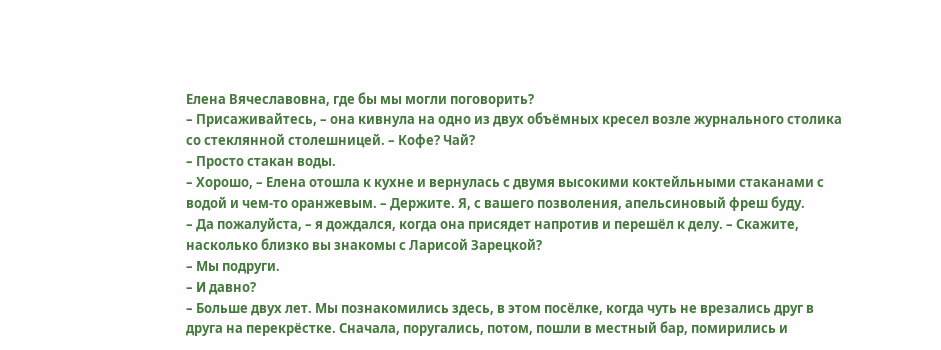Елена Вячеславовна, где бы мы могли поговорить?
– Присаживайтесь, – она кивнула на одно из двух объёмных кресел возле журнального столика со стеклянной столешницей. – Кофе? Чай?
– Просто стакан воды.
– Хорошо, – Елена отошла к кухне и вернулась с двумя высокими коктейльными стаканами с водой и чем-то оранжевым. – Держите. Я, с вашего позволения, апельсиновый фреш буду.
– Да пожалуйста, – я дождался, когда она присядет напротив и перешёл к делу. – Скажите, насколько близко вы знакомы с Ларисой Зарецкой?
– Мы подруги.
– И давно?
– Больше двух лет. Мы познакомились здесь, в этом посёлке, когда чуть не врезались друг в друга на перекрёстке. Сначала, поругались, потом, пошли в местный бар, помирились и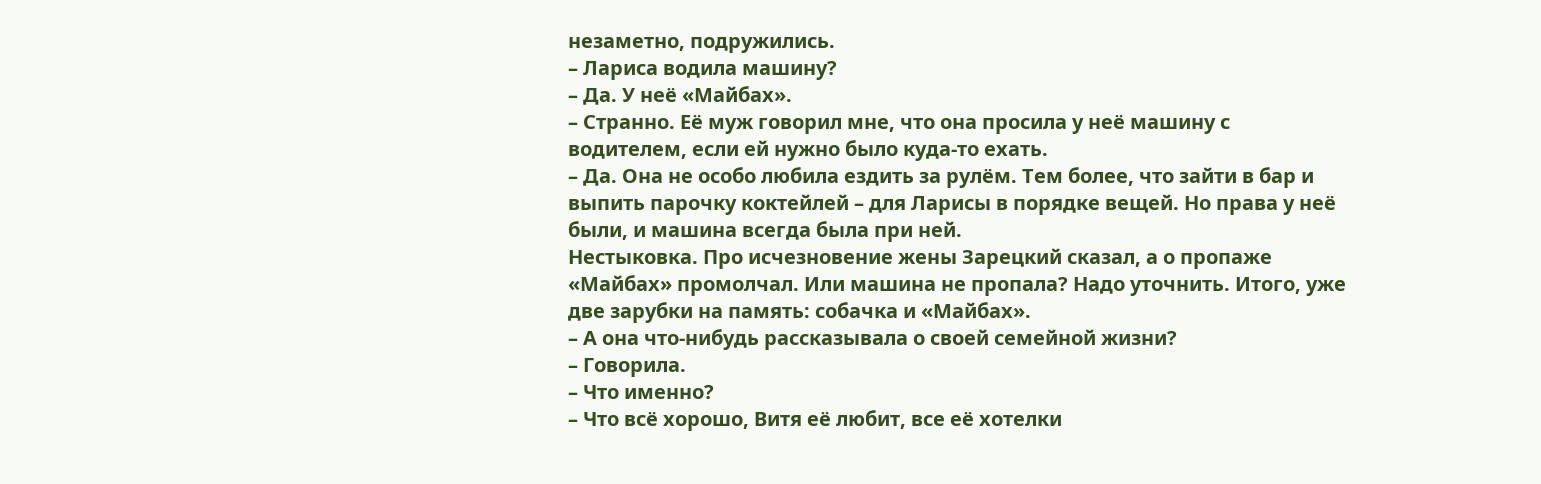незаметно, подружились.
– Лариса водила машину?
– Да. У неё «Майбах».
– Странно. Её муж говорил мне, что она просила у неё машину с водителем, если ей нужно было куда-то ехать.
– Да. Она не особо любила ездить за рулём. Тем более, что зайти в бар и выпить парочку коктейлей – для Ларисы в порядке вещей. Но права у неё были, и машина всегда была при ней.
Нестыковка. Про исчезновение жены Зарецкий сказал, а о пропаже «Майбах» промолчал. Или машина не пропала? Надо уточнить. Итого, уже две зарубки на память: собачка и «Майбах».
– А она что-нибудь рассказывала о своей семейной жизни?
– Говорила.
– Что именно?
– Что всё хорошо, Витя её любит, все её хотелки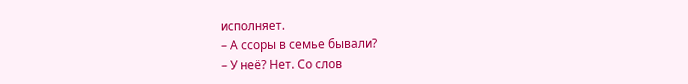исполняет.
– А ссоры в семье бывали?
– У неё? Нет. Со слов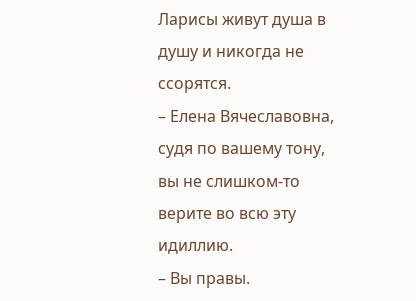Ларисы живут душа в душу и никогда не ссорятся.
– Елена Вячеславовна, судя по вашему тону, вы не слишком-то верите во всю эту идиллию.
– Вы правы.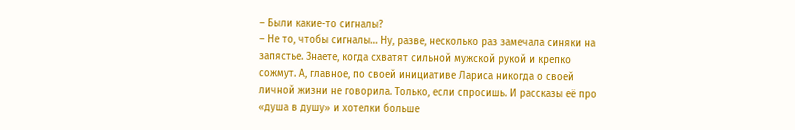– Были какие-то сигналы?
– Не то, чтобы сигналы… Ну, разве, несколько раз замечала синяки на запястье. Знаете, когда схватят сильной мужской рукой и крепко сожмут. А, главное, по своей инициативе Лариса никогда о своей личной жизни не говорила. Только, если спросишь. И рассказы её про «душа в душу» и хотелки больше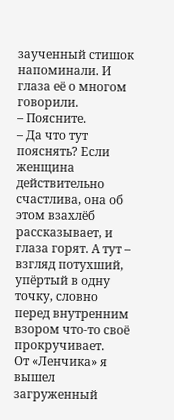заученный стишок напоминали. И глаза её о многом говорили.
– Поясните.
– Да что тут пояснять? Если женщина действительно счастлива, она об этом взахлёб рассказывает, и глаза горят. А тут – взгляд потухший, упёртый в одну точку, словно перед внутренним взором что-то своё прокручивает.
От «Ленчика» я вышел загруженный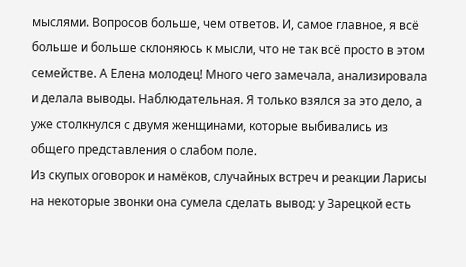мыслями. Вопросов больше, чем ответов. И, самое главное, я всё больше и больше склоняюсь к мысли, что не так всё просто в этом семействе. А Елена молодец! Много чего замечала, анализировала и делала выводы. Наблюдательная. Я только взялся за это дело, а уже столкнулся с двумя женщинами, которые выбивались из общего представления о слабом поле.
Из скупых оговорок и намёков, случайных встреч и реакции Ларисы на некоторые звонки она сумела сделать вывод: у Зарецкой есть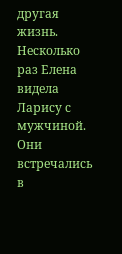другая жизнь. Несколько раз Елена видела Ларису с мужчиной. Они встречались в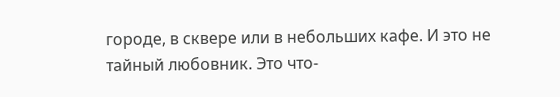городе, в сквере или в небольших кафе. И это не тайный любовник. Это что-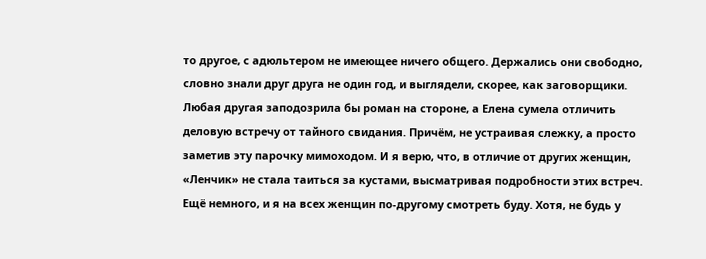то другое, с адюльтером не имеющее ничего общего. Держались они свободно, словно знали друг друга не один год, и выглядели, скорее, как заговорщики. Любая другая заподозрила бы роман на стороне, а Елена сумела отличить деловую встречу от тайного свидания. Причём, не устраивая слежку, а просто заметив эту парочку мимоходом. И я верю, что, в отличие от других женщин, «Ленчик» не стала таиться за кустами, высматривая подробности этих встреч.
Ещё немного, и я на всех женщин по-другому смотреть буду. Хотя, не будь у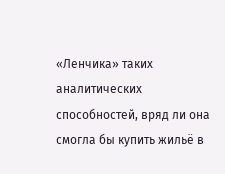«Ленчика» таких аналитических способностей, вряд ли она смогла бы купить жильё в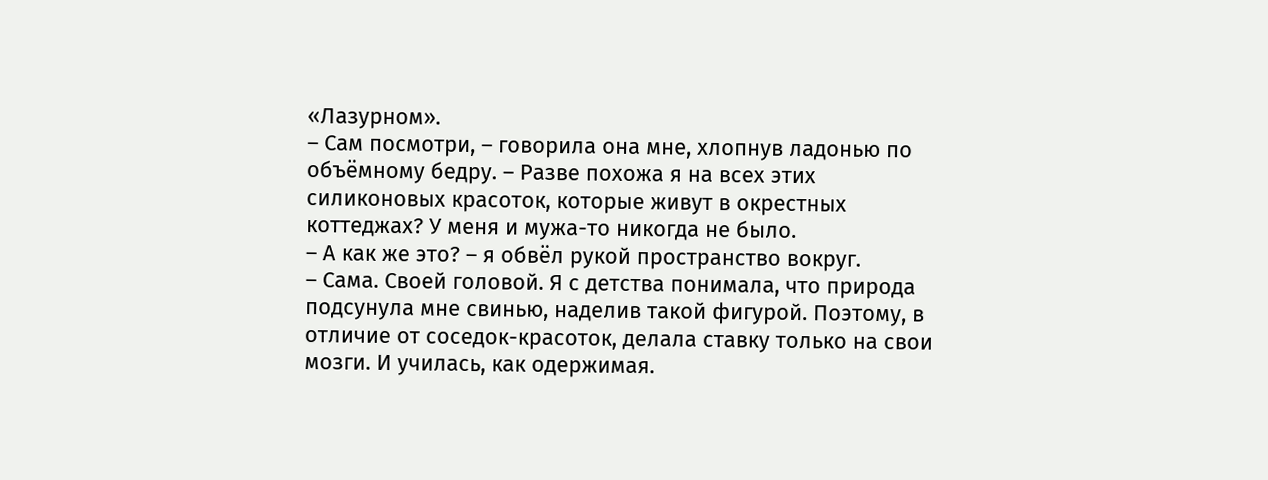«Лазурном».
– Сам посмотри, – говорила она мне, хлопнув ладонью по объёмному бедру. – Разве похожа я на всех этих силиконовых красоток, которые живут в окрестных коттеджах? У меня и мужа-то никогда не было.
– А как же это? – я обвёл рукой пространство вокруг.
– Сама. Своей головой. Я с детства понимала, что природа подсунула мне свинью, наделив такой фигурой. Поэтому, в отличие от соседок-красоток, делала ставку только на свои мозги. И училась, как одержимая.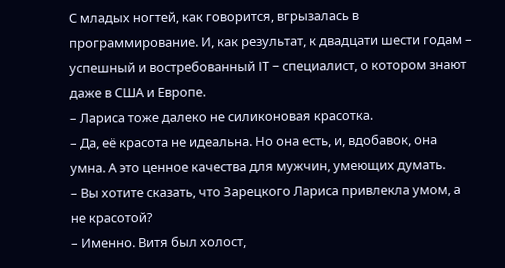С младых ногтей, как говорится, вгрызалась в программирование. И, как результат, к двадцати шести годам – успешный и востребованный IT – специалист, о котором знают даже в США и Европе.
– Лариса тоже далеко не силиконовая красотка.
– Да, её красота не идеальна. Но она есть, и, вдобавок, она умна. А это ценное качества для мужчин, умеющих думать.
– Вы хотите сказать, что Зарецкого Лариса привлекла умом, а не красотой?
– Именно. Витя был холост,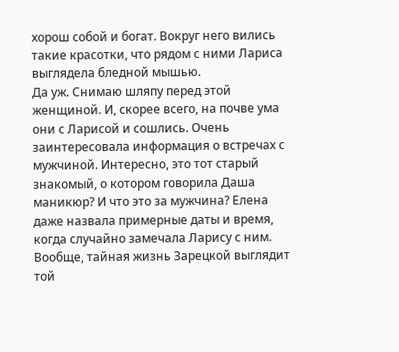хорош собой и богат. Вокруг него вились такие красотки, что рядом с ними Лариса выглядела бледной мышью.
Да уж. Снимаю шляпу перед этой женщиной. И, скорее всего, на почве ума они с Ларисой и сошлись. Очень заинтересовала информация о встречах с мужчиной. Интересно, это тот старый знакомый, о котором говорила Даша маникюр? И что это за мужчина? Елена даже назвала примерные даты и время, когда случайно замечала Ларису с ним. Вообще, тайная жизнь Зарецкой выглядит той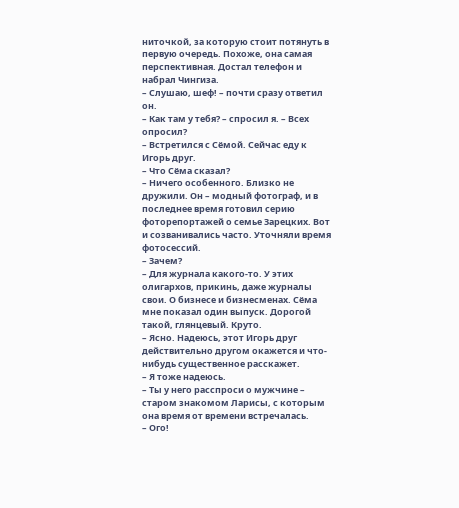ниточкой, за которую стоит потянуть в первую очередь. Похоже, она самая перспективная. Достал телефон и набрал Чингиза.
– Слушаю, шеф! – почти сразу ответил он.
– Как там у тебя? – спросил я. – Всех опросил?
– Встретился с Сёмой. Сейчас еду к Игорь друг.
– Что Сёма сказал?
– Ничего особенного. Близко не дружили. Он – модный фотограф, и в последнее время готовил серию фоторепортажей о семье Зарецких. Вот и созванивались часто. Уточняли время фотосессий.
– Зачем?
– Для журнала какого-то. У этих олигархов, прикинь, даже журналы свои. О бизнесе и бизнесменах. Сёма мне показал один выпуск. Дорогой такой, глянцевый. Круто.
– Ясно. Надеюсь, этот Игорь друг действительно другом окажется и что-нибудь существенное расскажет.
– Я тоже надеюсь.
– Ты у него расспроси о мужчине – старом знакомом Ларисы, с которым она время от времени встречалась.
– Ого!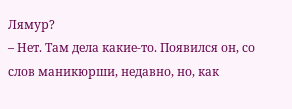Лямур?
– Нет. Там дела какие-то. Появился он, со слов маникюрши, недавно, но, как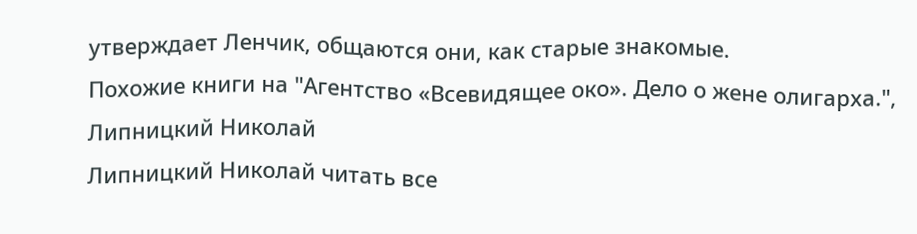утверждает Ленчик, общаются они, как старые знакомые.
Похожие книги на "Агентство «Всевидящее око». Дело о жене олигарха.", Липницкий Николай
Липницкий Николай читать все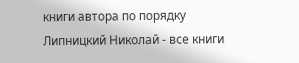книги автора по порядку
Липницкий Николай - все книги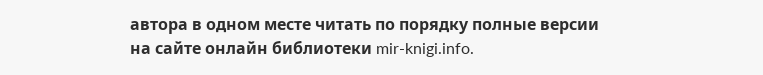автора в одном месте читать по порядку полные версии на сайте онлайн библиотеки mir-knigi.info.